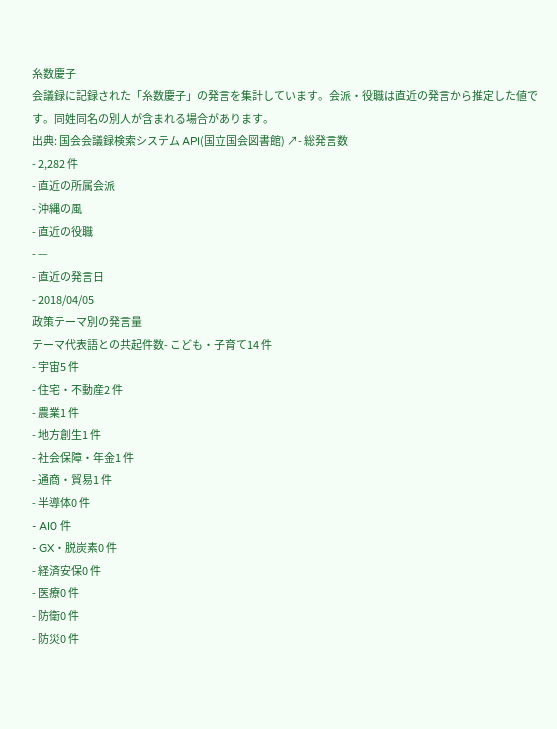糸数慶子
会議録に記録された「糸数慶子」の発言を集計しています。会派・役職は直近の発言から推定した値です。同姓同名の別人が含まれる場合があります。
出典: 国会会議録検索システム API(国立国会図書館) ↗- 総発言数
- 2,282 件
- 直近の所属会派
- 沖縄の風
- 直近の役職
- —
- 直近の発言日
- 2018/04/05
政策テーマ別の発言量
テーマ代表語との共起件数- こども・子育て14 件
- 宇宙5 件
- 住宅・不動産2 件
- 農業1 件
- 地方創生1 件
- 社会保障・年金1 件
- 通商・貿易1 件
- 半導体0 件
- AI0 件
- GX・脱炭素0 件
- 経済安保0 件
- 医療0 件
- 防衛0 件
- 防災0 件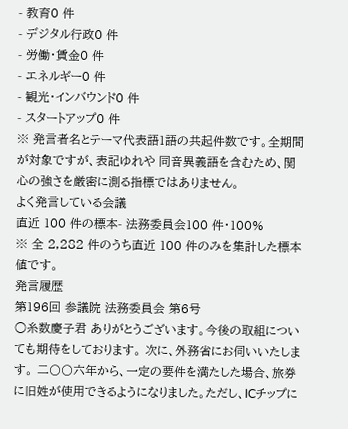- 教育0 件
- デジタル行政0 件
- 労働・賃金0 件
- エネルギー0 件
- 観光・インバウンド0 件
- スタートアップ0 件
※ 発言者名とテーマ代表語1語の共起件数です。全期間が対象ですが、表記ゆれや 同音異義語を含むため、関心の強さを厳密に測る指標ではありません。
よく発言している会議
直近 100 件の標本- 法務委員会100 件・100%
※ 全 2,282 件のうち直近 100 件のみを集計した標本値です。
発言履歴
第196回 参議院 法務委員会 第6号
○糸数慶子君 ありがとうございます。今後の取組についても期待をしております。 次に、外務省にお伺いいたします。 二〇〇六年から、一定の要件を満たした場合、旅券に旧姓が使用できるようになりました。ただし、ICチップに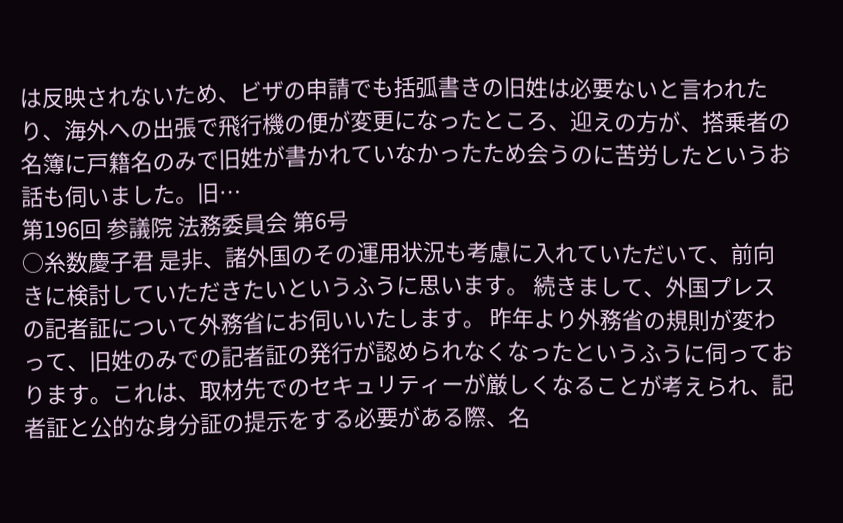は反映されないため、ビザの申請でも括弧書きの旧姓は必要ないと言われたり、海外への出張で飛行機の便が変更になったところ、迎えの方が、搭乗者の名簿に戸籍名のみで旧姓が書かれていなかったため会うのに苦労したというお話も伺いました。旧…
第196回 参議院 法務委員会 第6号
○糸数慶子君 是非、諸外国のその運用状況も考慮に入れていただいて、前向きに検討していただきたいというふうに思います。 続きまして、外国プレスの記者証について外務省にお伺いいたします。 昨年より外務省の規則が変わって、旧姓のみでの記者証の発行が認められなくなったというふうに伺っております。これは、取材先でのセキュリティーが厳しくなることが考えられ、記者証と公的な身分証の提示をする必要がある際、名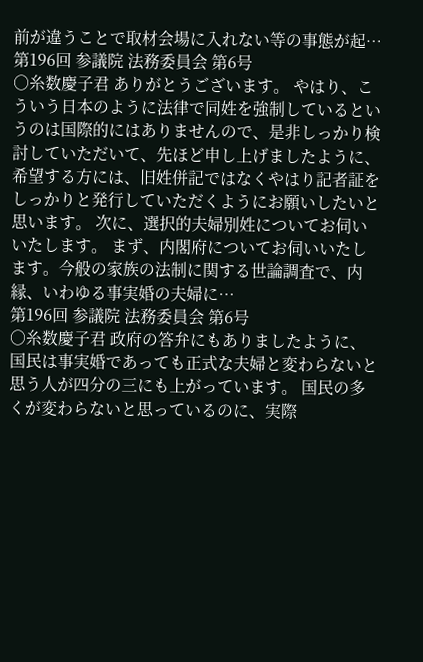前が違うことで取材会場に入れない等の事態が起…
第196回 参議院 法務委員会 第6号
○糸数慶子君 ありがとうございます。 やはり、こういう日本のように法律で同姓を強制しているというのは国際的にはありませんので、是非しっかり検討していただいて、先ほど申し上げましたように、希望する方には、旧姓併記ではなくやはり記者証をしっかりと発行していただくようにお願いしたいと思います。 次に、選択的夫婦別姓についてお伺いいたします。 まず、内閣府についてお伺いいたします。今般の家族の法制に関する世論調査で、内縁、いわゆる事実婚の夫婦に…
第196回 参議院 法務委員会 第6号
○糸数慶子君 政府の答弁にもありましたように、国民は事実婚であっても正式な夫婦と変わらないと思う人が四分の三にも上がっています。 国民の多くが変わらないと思っているのに、実際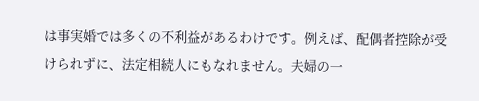は事実婚では多くの不利益があるわけです。例えば、配偶者控除が受けられずに、法定相続人にもなれません。夫婦の一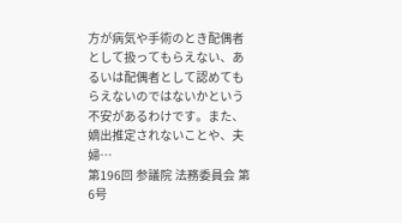方が病気や手術のとき配偶者として扱ってもらえない、あるいは配偶者として認めてもらえないのではないかという不安があるわけです。また、嫡出推定されないことや、夫婦…
第196回 参議院 法務委員会 第6号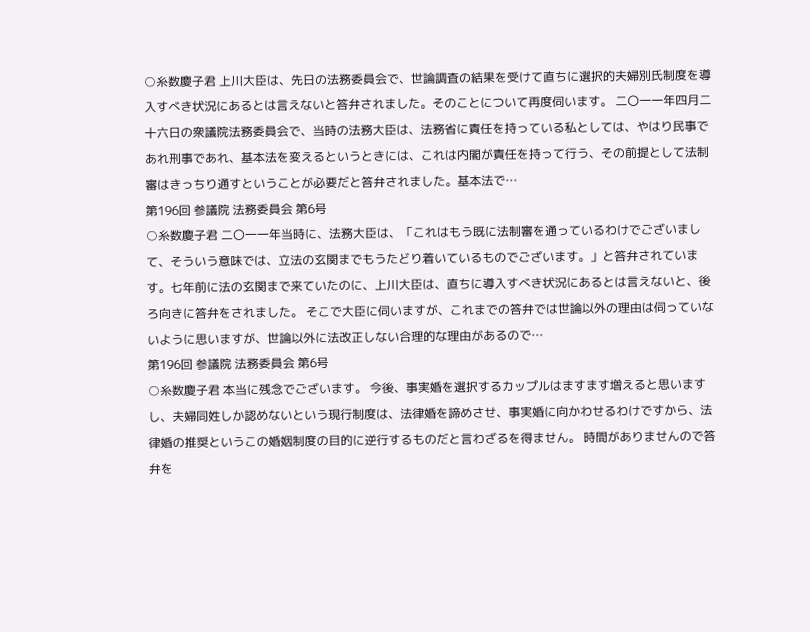○糸数慶子君 上川大臣は、先日の法務委員会で、世論調査の結果を受けて直ちに選択的夫婦別氏制度を導入すべき状況にあるとは言えないと答弁されました。そのことについて再度伺います。 二〇一一年四月二十六日の衆議院法務委員会で、当時の法務大臣は、法務省に責任を持っている私としては、やはり民事であれ刑事であれ、基本法を変えるというときには、これは内閣が責任を持って行う、その前提として法制審はきっちり通すということが必要だと答弁されました。基本法で…
第196回 参議院 法務委員会 第6号
○糸数慶子君 二〇一一年当時に、法務大臣は、「これはもう既に法制審を通っているわけでございまして、そういう意味では、立法の玄関までもうたどり着いているものでございます。」と答弁されています。七年前に法の玄関まで来ていたのに、上川大臣は、直ちに導入すべき状況にあるとは言えないと、後ろ向きに答弁をされました。 そこで大臣に伺いますが、これまでの答弁では世論以外の理由は伺っていないように思いますが、世論以外に法改正しない合理的な理由があるので…
第196回 参議院 法務委員会 第6号
○糸数慶子君 本当に残念でございます。 今後、事実婚を選択するカップルはますます増えると思いますし、夫婦同姓しか認めないという現行制度は、法律婚を諦めさせ、事実婚に向かわせるわけですから、法律婚の推奨というこの婚姻制度の目的に逆行するものだと言わざるを得ません。 時間がありませんので答弁を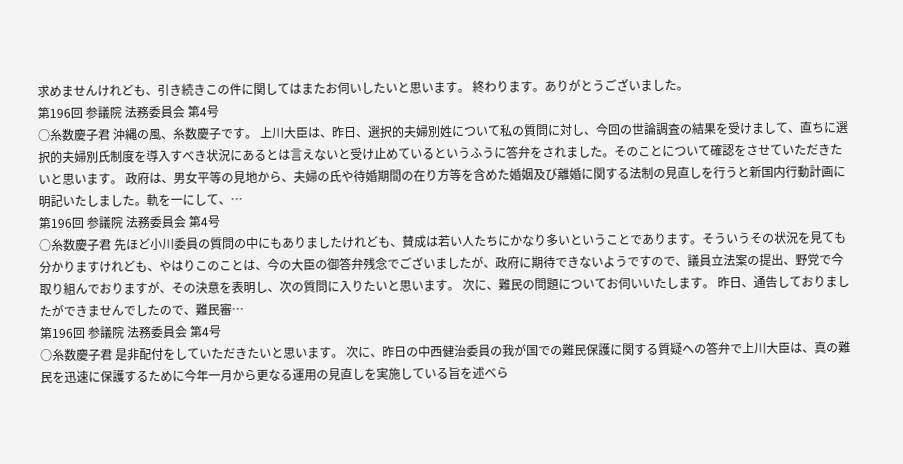求めませんけれども、引き続きこの件に関してはまたお伺いしたいと思います。 終わります。ありがとうございました。
第196回 参議院 法務委員会 第4号
○糸数慶子君 沖縄の風、糸数慶子です。 上川大臣は、昨日、選択的夫婦別姓について私の質問に対し、今回の世論調査の結果を受けまして、直ちに選択的夫婦別氏制度を導入すべき状況にあるとは言えないと受け止めているというふうに答弁をされました。そのことについて確認をさせていただきたいと思います。 政府は、男女平等の見地から、夫婦の氏や待婚期間の在り方等を含めた婚姻及び離婚に関する法制の見直しを行うと新国内行動計画に明記いたしました。軌を一にして、…
第196回 参議院 法務委員会 第4号
○糸数慶子君 先ほど小川委員の質問の中にもありましたけれども、賛成は若い人たちにかなり多いということであります。そういうその状況を見ても分かりますけれども、やはりこのことは、今の大臣の御答弁残念でございましたが、政府に期待できないようですので、議員立法案の提出、野党で今取り組んでおりますが、その決意を表明し、次の質問に入りたいと思います。 次に、難民の問題についてお伺いいたします。 昨日、通告しておりましたができませんでしたので、難民審…
第196回 参議院 法務委員会 第4号
○糸数慶子君 是非配付をしていただきたいと思います。 次に、昨日の中西健治委員の我が国での難民保護に関する質疑への答弁で上川大臣は、真の難民を迅速に保護するために今年一月から更なる運用の見直しを実施している旨を述べら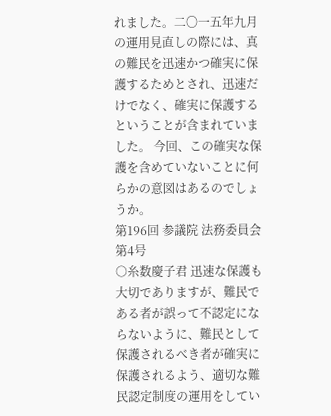れました。二〇一五年九月の運用見直しの際には、真の難民を迅速かつ確実に保護するためとされ、迅速だけでなく、確実に保護するということが含まれていました。 今回、この確実な保護を含めていないことに何らかの意図はあるのでしょうか。
第196回 参議院 法務委員会 第4号
○糸数慶子君 迅速な保護も大切でありますが、難民である者が誤って不認定にならないように、難民として保護されるべき者が確実に保護されるよう、適切な難民認定制度の運用をしてい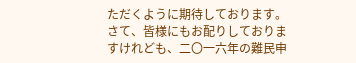ただくように期待しております。 さて、皆様にもお配りしておりますけれども、二〇一六年の難民申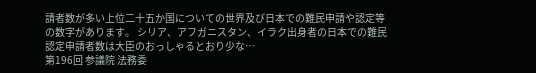請者数が多い上位二十五か国についての世界及び日本での難民申請や認定等の数字があります。 シリア、アフガニスタン、イラク出身者の日本での難民認定申請者数は大臣のおっしゃるとおり少な…
第196回 参議院 法務委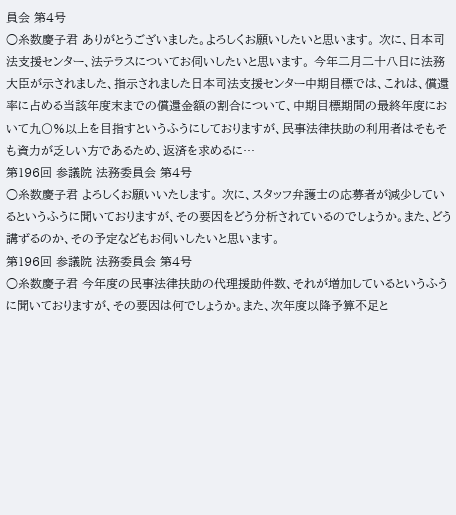員会 第4号
○糸数慶子君 ありがとうございました。よろしくお願いしたいと思います。 次に、日本司法支援センター、法テラスについてお伺いしたいと思います。 今年二月二十八日に法務大臣が示されました、指示されました日本司法支援センター中期目標では、これは、償還率に占める当該年度末までの償還金額の割合について、中期目標期間の最終年度において九〇%以上を目指すというふうにしておりますが、民事法律扶助の利用者はそもそも資力が乏しい方であるため、返済を求めるに…
第196回 参議院 法務委員会 第4号
○糸数慶子君 よろしくお願いいたします。 次に、スタッフ弁護士の応募者が減少しているというふうに聞いておりますが、その要因をどう分析されているのでしょうか。また、どう講ずるのか、その予定などもお伺いしたいと思います。
第196回 参議院 法務委員会 第4号
○糸数慶子君 今年度の民事法律扶助の代理援助件数、それが増加しているというふうに聞いておりますが、その要因は何でしょうか。また、次年度以降予算不足と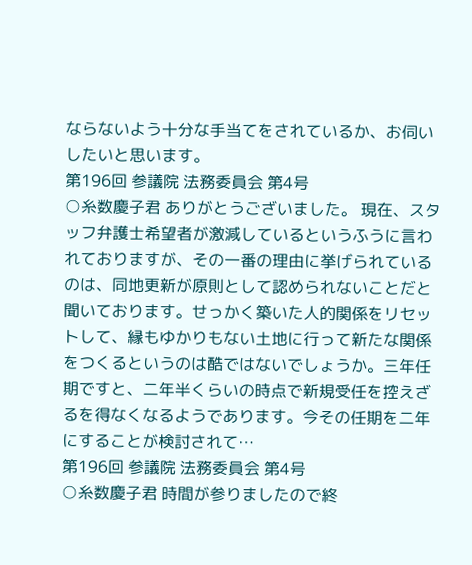ならないよう十分な手当てをされているか、お伺いしたいと思います。
第196回 参議院 法務委員会 第4号
○糸数慶子君 ありがとうございました。 現在、スタッフ弁護士希望者が激減しているというふうに言われておりますが、その一番の理由に挙げられているのは、同地更新が原則として認められないことだと聞いております。せっかく築いた人的関係をリセットして、縁もゆかりもない土地に行って新たな関係をつくるというのは酷ではないでしょうか。三年任期ですと、二年半くらいの時点で新規受任を控えざるを得なくなるようであります。今その任期を二年にすることが検討されて…
第196回 参議院 法務委員会 第4号
○糸数慶子君 時間が参りましたので終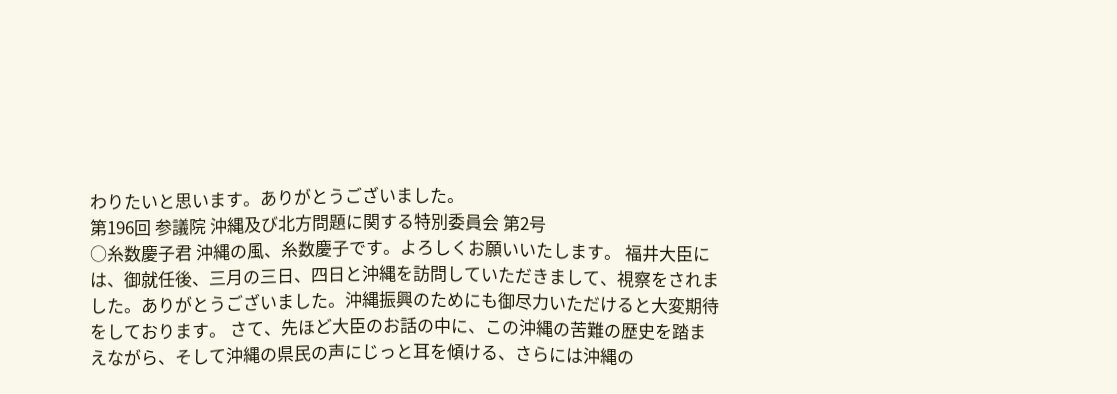わりたいと思います。ありがとうございました。
第196回 参議院 沖縄及び北方問題に関する特別委員会 第2号
○糸数慶子君 沖縄の風、糸数慶子です。よろしくお願いいたします。 福井大臣には、御就任後、三月の三日、四日と沖縄を訪問していただきまして、視察をされました。ありがとうございました。沖縄振興のためにも御尽力いただけると大変期待をしております。 さて、先ほど大臣のお話の中に、この沖縄の苦難の歴史を踏まえながら、そして沖縄の県民の声にじっと耳を傾ける、さらには沖縄の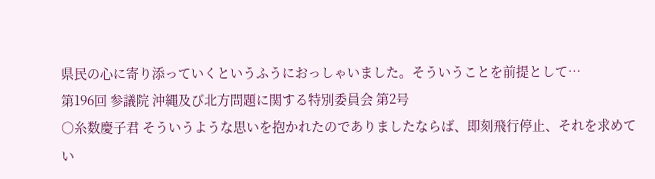県民の心に寄り添っていくというふうにおっしゃいました。そういうことを前提として…
第196回 参議院 沖縄及び北方問題に関する特別委員会 第2号
○糸数慶子君 そういうような思いを抱かれたのでありましたならば、即刻飛行停止、それを求めてい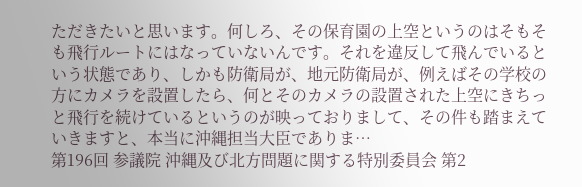ただきたいと思います。何しろ、その保育園の上空というのはそもそも飛行ルートにはなっていないんです。それを違反して飛んでいるという状態であり、しかも防衛局が、地元防衛局が、例えばその学校の方にカメラを設置したら、何とそのカメラの設置された上空にきちっと飛行を続けているというのが映っておりまして、その件も踏まえていきますと、本当に沖縄担当大臣でありま…
第196回 参議院 沖縄及び北方問題に関する特別委員会 第2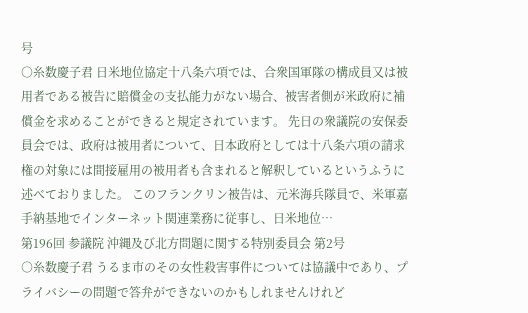号
○糸数慶子君 日米地位協定十八条六項では、合衆国軍隊の構成員又は被用者である被告に賠償金の支払能力がない場合、被害者側が米政府に補償金を求めることができると規定されています。 先日の衆議院の安保委員会では、政府は被用者について、日本政府としては十八条六項の請求権の対象には間接雇用の被用者も含まれると解釈しているというふうに述べておりました。 このフランクリン被告は、元米海兵隊員で、米軍嘉手納基地でインターネット関連業務に従事し、日米地位…
第196回 参議院 沖縄及び北方問題に関する特別委員会 第2号
○糸数慶子君 うるま市のその女性殺害事件については協議中であり、プライバシーの問題で答弁ができないのかもしれませんけれど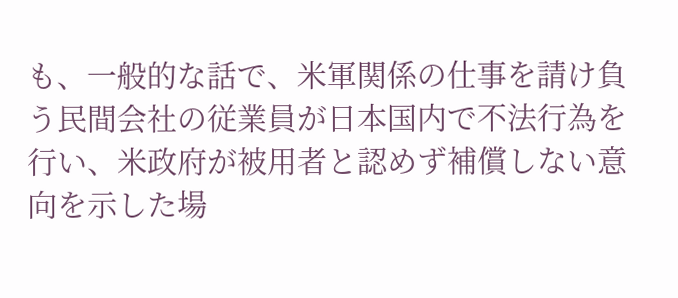も、一般的な話で、米軍関係の仕事を請け負う民間会社の従業員が日本国内で不法行為を行い、米政府が被用者と認めず補償しない意向を示した場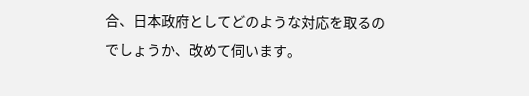合、日本政府としてどのような対応を取るのでしょうか、改めて伺います。